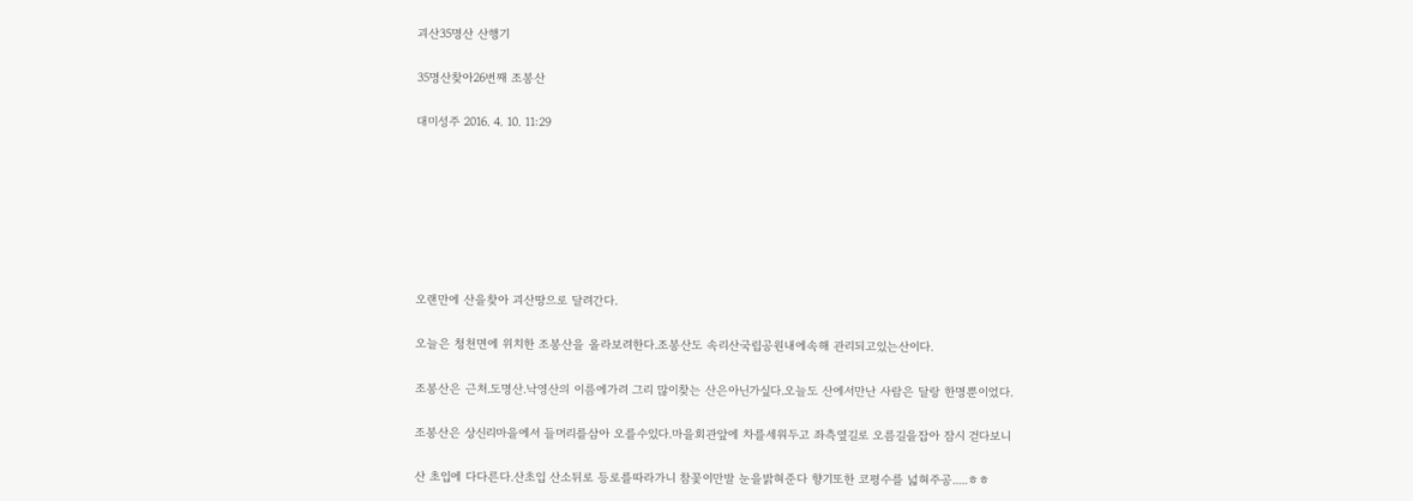괴산35명산 산행기

35명산찾아26번째 조봉산

대미성주 2016. 4. 10. 11:29







오랜만에 산을찾아 괴산땅으로 달려간다.

오늘은 청천면에 위치한 조봉산을 올라보려한다.조봉산도 속리산국립공원내에속해 관리되고있는산이다.

조봉산은 근처.도명산.낙영산의 이름에가려 그리 많이찾는 산은아닌가싶다.오늘도 산에서만난 사람은 달랑 한명뿐이었다.

조봉산은 상신리마을에서 들머리를삼아 오를수있다.마을회관앞에 차를세워두고 좌측옆길로 오름길을잡아 잠시 걷다보니

산 초입에 다다른다.산초입 산소뒤로 등로를따라가니 참꽃이만발 눈을밝혀준다 향기또한 코평수를 넓혀주공.....ㅎㅎ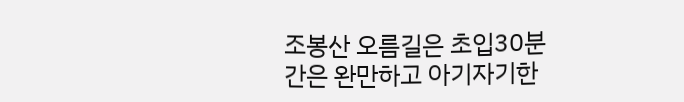조봉산 오름길은 초입30분간은 완만하고 아기자기한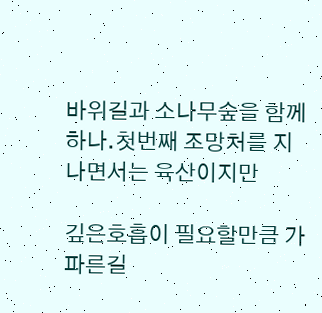바위길과 소나무숲을 함께하나.첫번째 조망처를 지나면서는 육산이지만

깊은호흡이 필요할만큼 가파른길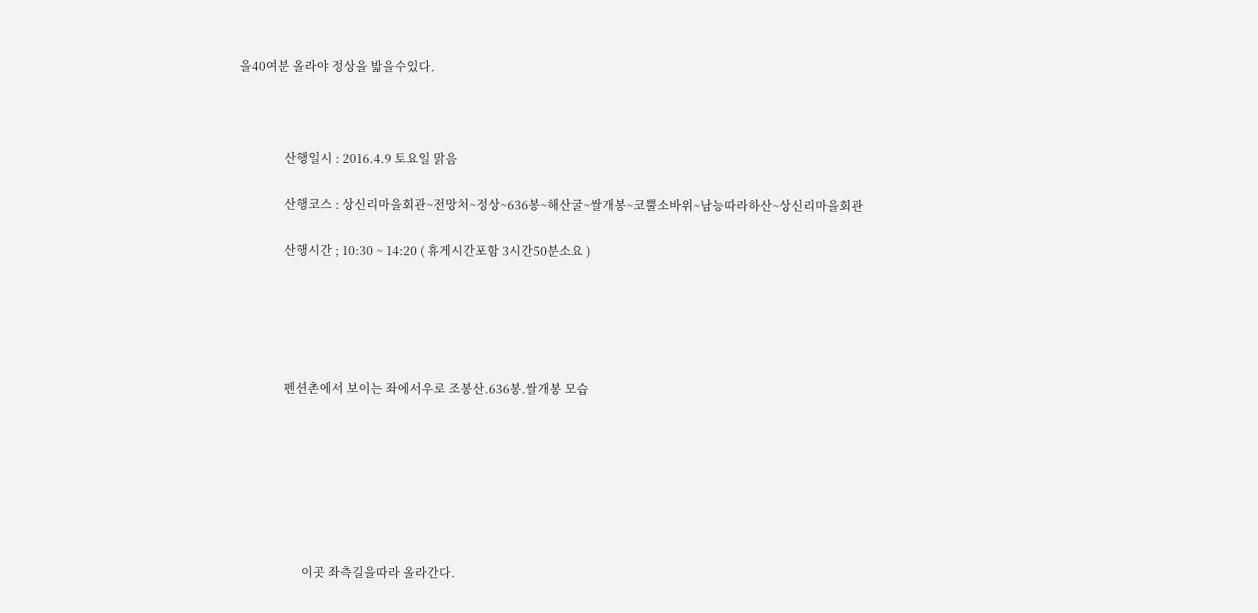을40여분 올라야 정상을 밟을수있다.



               산행일시 : 2016.4.9 토요일 맑음

               산행코스 : 상신리마을회관~전망처~정상~636봉~해산굴~쌀개봉~코뿔소바위~남능따라하산~상신리마을회관

               산행시간 ; 10:30 ~ 14:20 ( 휴게시간포함 3시간50분소요 )





               펜션촌에서 보이는 좌에서우로 조봉산.636봉.쌀개봉 모습







                     이곳 좌측길을따라 올라간다.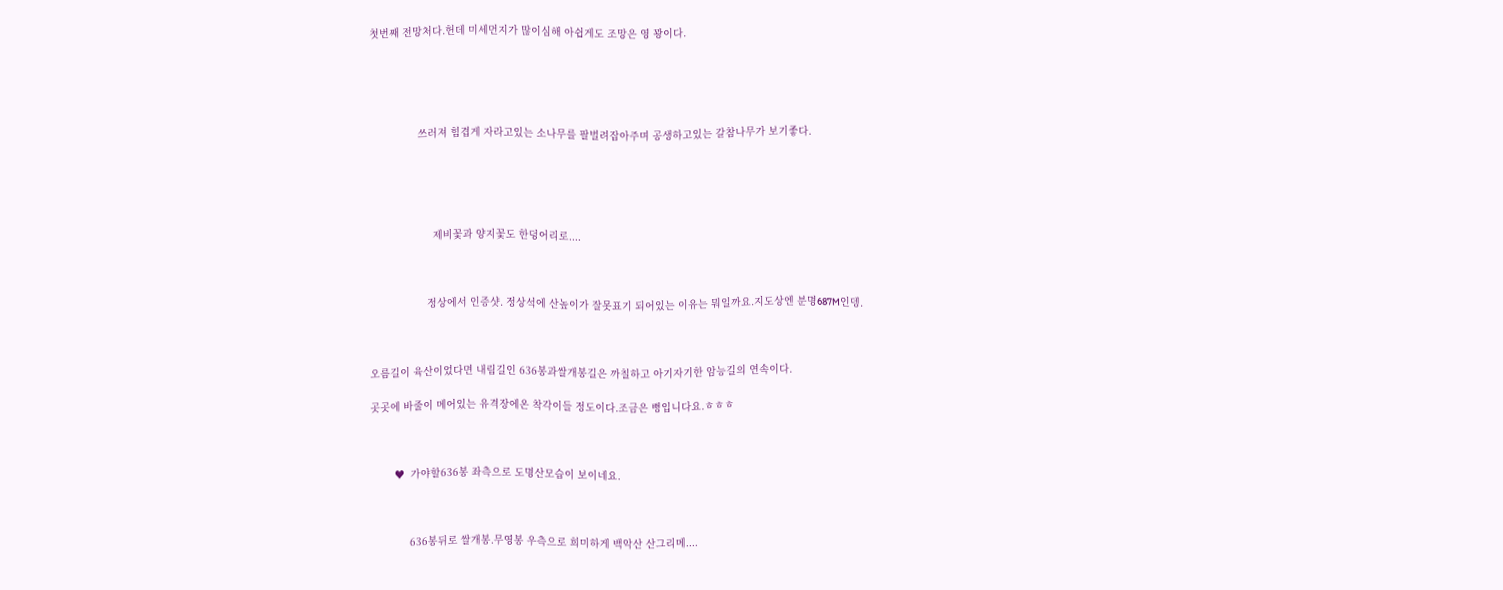첫번째 전망처다.헌데 미세먼지가 많이심해 아쉽게도 조망은 영 꽝이다.





                쓰러져 힘겹게 자라고있는 소나무를 팔벌려잡아주며 공생하고있는 갈참나무가 보기좋다.





                     제비꽃과 양지꽃도 한덩어리로....



                   정상에서 인증샷. 정상석에 산높이가 잘못표기 되어있는 이유는 뭐일까요.지도상엔 분명687M인뎅.



오름길이 육산이었다면 내림길인 636봉과쌀개봉길은 까칠하고 아기자기한 암능길의 연속이다.

곳곳에 바줄이 메어있는 유격장에온 착각이들 정도이다.조금은 뻥입니다요.ㅎㅎㅎ



        ♥  가야할636봉 좌측으로 도명산모습이 보이네요.



             636봉뒤로 쌀개봉.무영봉 우측으로 희미하게 백악산 산그리메....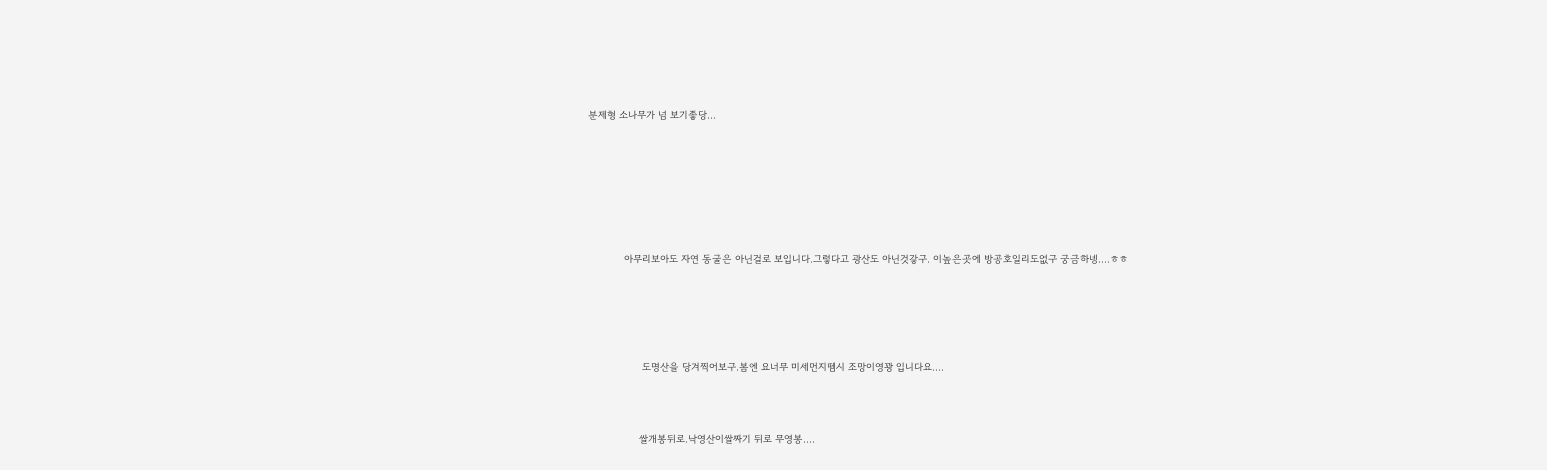분제형 소나무가 넘 보기좋당...







            아무리보아도 자연 동굴은 아닌걸로 보입니다.그렇다고 광산도 아닌것갛구. 이높은곳에 방공호일리도없구 궁금하넹....ㅎㅎ





                  도명산을 당겨찍어보구.봄엔 요너무 미세먼지뗌시 조망이영꽝 입니다요....



                 쌀개봉뒤로.낙영산이쌀짜기 뒤로 무영봉....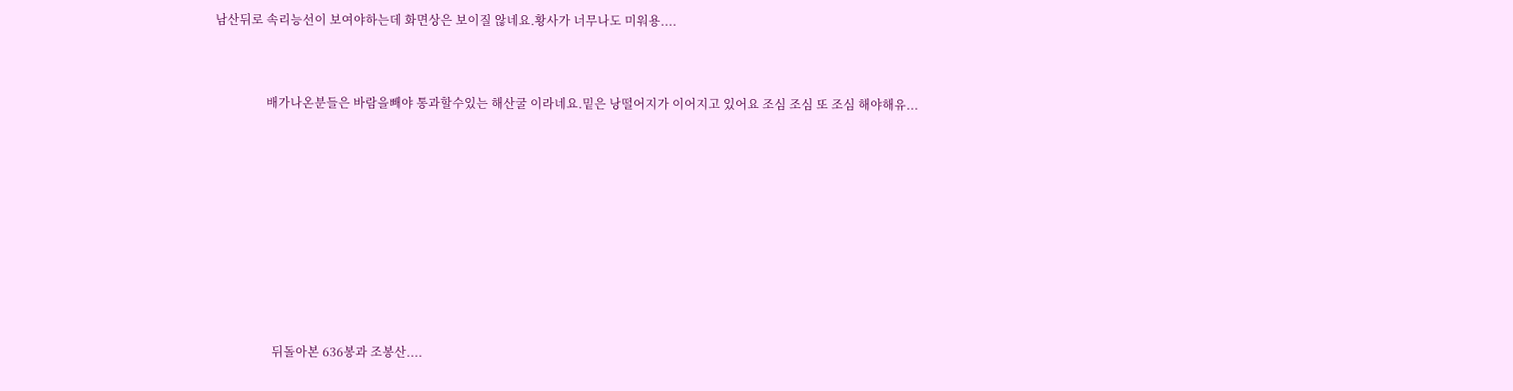남산뒤로 속리능선이 보여야하는데 화면상은 보이질 않네요.황사가 너무나도 미워용....



                 배가나온분들은 바람을빼야 통과할수있는 해산굴 이라네요.밑은 낭떨어지가 이어지고 있어요 조심 조심 또 조심 해야해유...











                   뒤돌아본 636봉과 조봉산....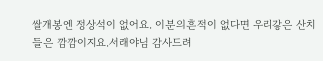쌀개봉엔 정상석이 없어요. 이분의흔적이 없다면 우리갛은 산치들은 깜깜이지요.서래야님 감사드려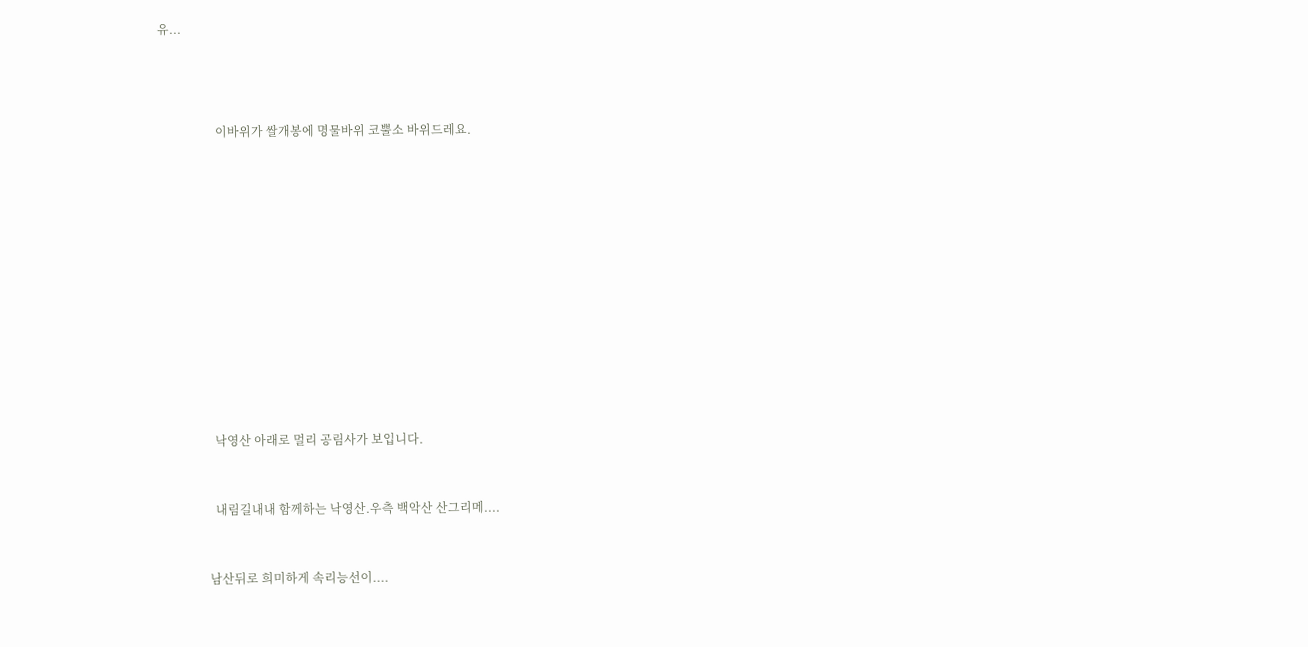유...





                   이바위가 쌀개봉에 명물바위 코뿔소 바위드레요.

















                  낙영산 아래로 멀리 공림사가 보입니다.



                  내림길내내 함께하는 낙영산.우측 백악산 산그리메....



                남산뒤로 희미하게 속리능선이....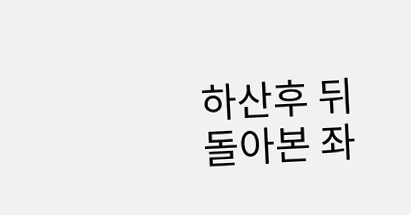하산후 뒤돌아본 좌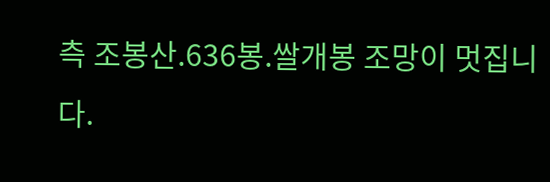측 조봉산.636봉.쌀개봉 조망이 멋집니다.